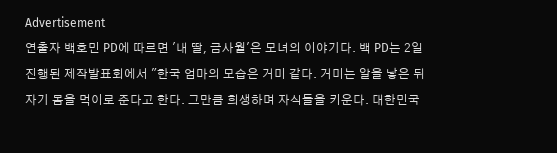Advertisement
연출자 백호민 PD에 따르면 '내 딸, 금사월'은 모녀의 이야기다. 백 PD는 2일 진행된 제작발표회에서 "한국 엄마의 모습은 거미 같다. 거미는 알을 낳은 뒤 자기 몸을 먹이로 준다고 한다. 그만큼 희생하며 자식들을 키운다. 대한민국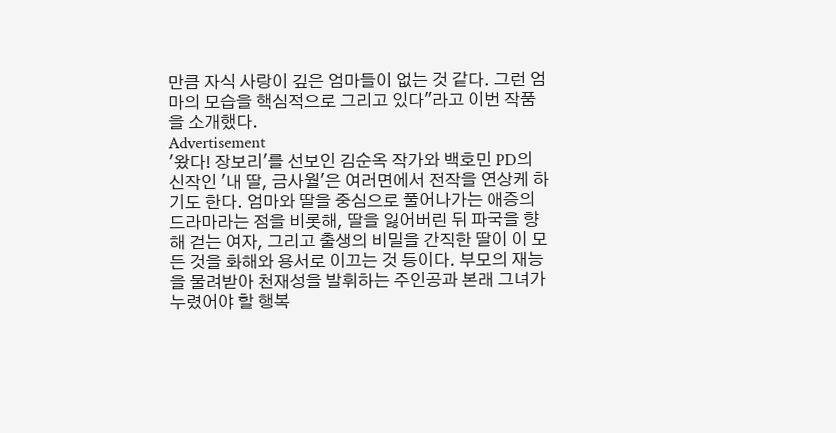만큼 자식 사랑이 깊은 엄마들이 없는 것 같다. 그런 엄마의 모습을 핵심적으로 그리고 있다"라고 이번 작품을 소개했다.
Advertisement
'왔다! 장보리'를 선보인 김순옥 작가와 백호민 PD의 신작인 '내 딸, 금사월'은 여러면에서 전작을 연상케 하기도 한다. 엄마와 딸을 중심으로 풀어나가는 애증의 드라마라는 점을 비롯해, 딸을 잃어버린 뒤 파국을 향해 걷는 여자, 그리고 출생의 비밀을 간직한 딸이 이 모든 것을 화해와 용서로 이끄는 것 등이다. 부모의 재능을 물려받아 천재성을 발휘하는 주인공과 본래 그녀가 누렸어야 할 행복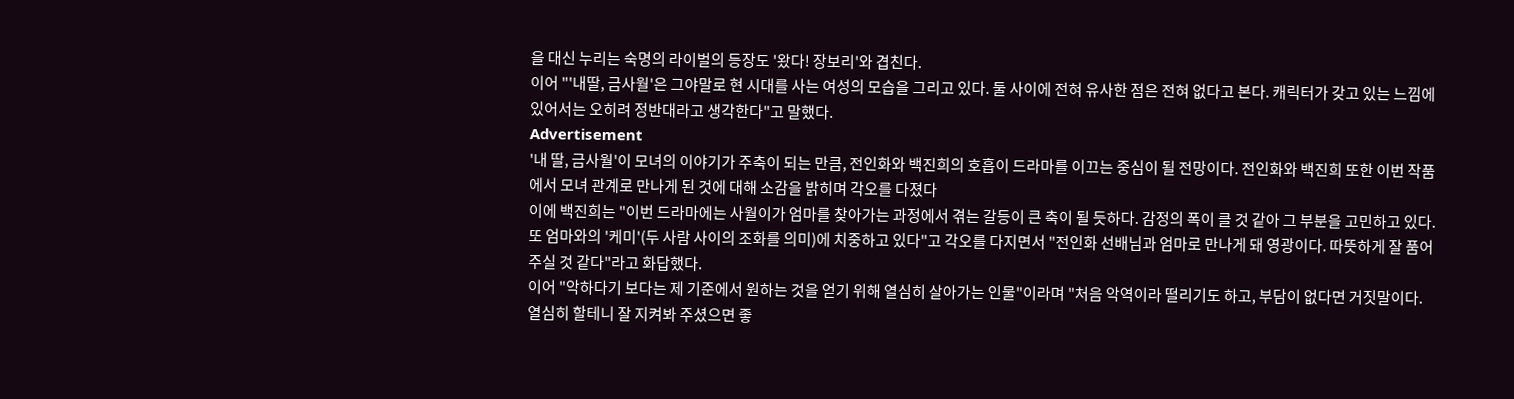을 대신 누리는 숙명의 라이벌의 등장도 '왔다! 장보리'와 겹친다.
이어 "'내딸, 금사월'은 그야말로 현 시대를 사는 여성의 모습을 그리고 있다. 둘 사이에 전혀 유사한 점은 전혀 없다고 본다. 캐릭터가 갖고 있는 느낌에 있어서는 오히려 정반대라고 생각한다"고 말했다.
Advertisement
'내 딸, 금사월'이 모녀의 이야기가 주축이 되는 만큼, 전인화와 백진희의 호흡이 드라마를 이끄는 중심이 될 전망이다. 전인화와 백진희 또한 이번 작품에서 모녀 관계로 만나게 된 것에 대해 소감을 밝히며 각오를 다졌다
이에 백진희는 "이번 드라마에는 사월이가 엄마를 찾아가는 과정에서 겪는 갈등이 큰 축이 될 듯하다. 감정의 폭이 클 것 같아 그 부분을 고민하고 있다. 또 엄마와의 '케미'(두 사람 사이의 조화를 의미)에 치중하고 있다"고 각오를 다지면서 "전인화 선배님과 엄마로 만나게 돼 영광이다. 따뜻하게 잘 품어 주실 것 같다"라고 화답했다.
이어 "악하다기 보다는 제 기준에서 원하는 것을 얻기 위해 열심히 살아가는 인물"이라며 "처음 악역이라 떨리기도 하고, 부담이 없다면 거짓말이다. 열심히 할테니 잘 지켜봐 주셨으면 좋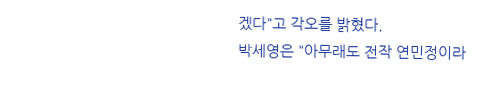겠다"고 각오를 밝혔다.
박세영은 "아무래도 전작 연민정이라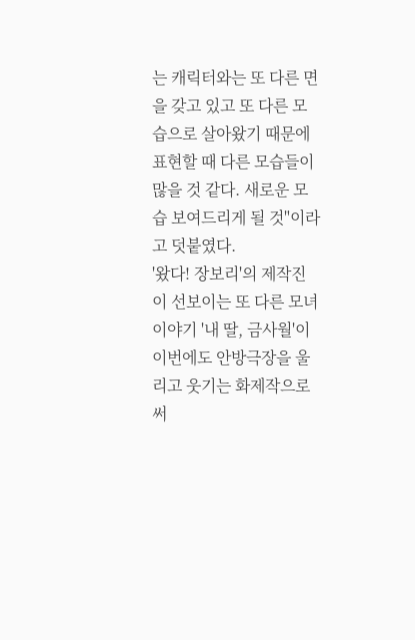는 캐릭터와는 또 다른 면을 갖고 있고 또 다른 모습으로 살아왔기 때문에 표현할 때 다른 모습들이 많을 것 같다. 새로운 모습 보여드리게 될 것"이라고 덧붙였다.
'왔다! 장보리'의 제작진이 선보이는 또 다른 모녀 이야기 '내 딸, 금사월'이 이번에도 안방극장을 울리고 웃기는 화제작으로써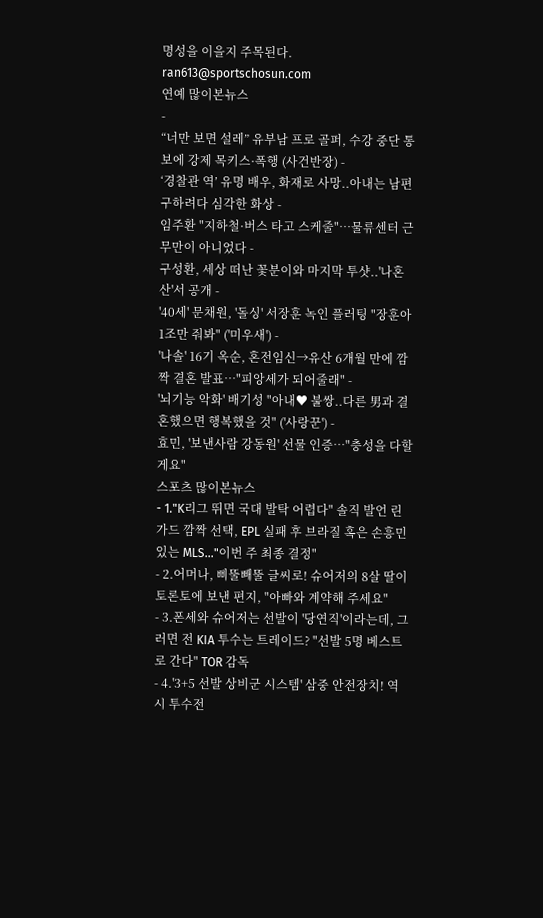명성을 이을지 주목된다.
ran613@sportschosun.com
연예 많이본뉴스
-
“너만 보면 설레” 유부남 프로 골퍼, 수강 중단 통보에 강제 목키스·폭행 (사건반장) -
‘경찰관 역’ 유명 배우, 화재로 사망..아내는 남편 구하려다 심각한 화상 -
임주환 "지하철·버스 타고 스케줄"…물류센터 근무만이 아니었다 -
구성환, 세상 떠난 꽃분이와 마지막 투샷..'나혼산'서 공개 -
'40세' 문채원, '돌싱' 서장훈 녹인 플러팅 "장훈아 1조만 줘봐" ('미우새') -
'나솔' 16기 옥순, 혼전임신→유산 6개월 만에 깜짝 결혼 발표…"피앙세가 되어줄래" -
'뇌기능 악화' 배기성 "아내♥ 불쌍..다른 男과 결혼했으면 행복했을 것" ('사랑꾼') -
효민, '보낸사람 강동원' 선물 인증…"충성을 다할게요"
스포츠 많이본뉴스
- 1."K리그 뛰면 국대 발탁 어렵다" 솔직 발언 린가드 깜짝 선택, EPL 실패 후 브라질 혹은 손흥민 있는 MLS..."이번 주 최종 결정"
- 2.어머나, 삐뚤빼뚤 글씨로! 슈어저의 8살 딸이 토론토에 보낸 편지, "아빠와 계약해 주세요"
- 3.폰세와 슈어저는 선발이 '당연직'이라는데, 그러면 전 KIA 투수는 트레이드? "선발 5명 베스트로 간다" TOR 감독
- 4.'3+5 선발 상비군 시스템' 삼중 안전장치! 역시 투수전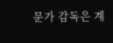문가 감독은 계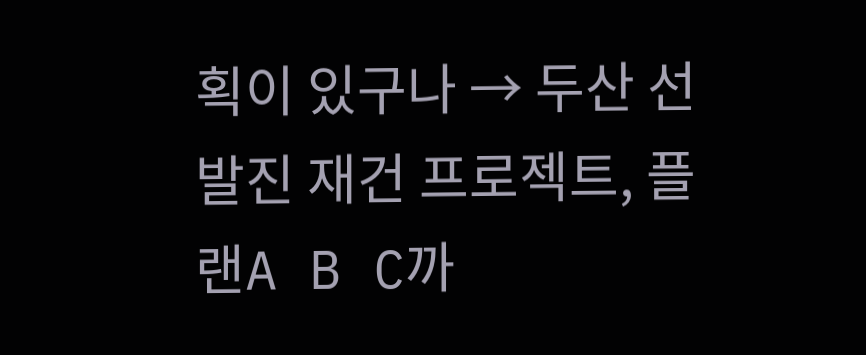획이 있구나 → 두산 선발진 재건 프로젝트, 플랜A B C까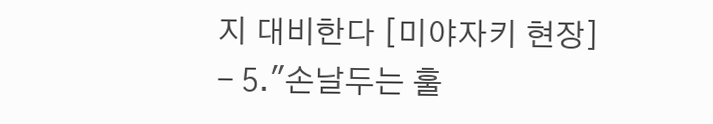지 대비한다 [미야자키 현장]
- 5."손날두는 훌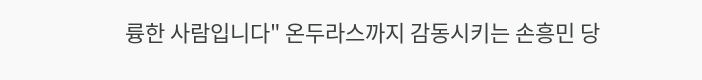륭한 사람입니다" 온두라스까지 감동시키는 손흥민 당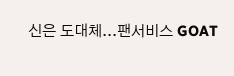신은 도대체...팬서비스 GOAT